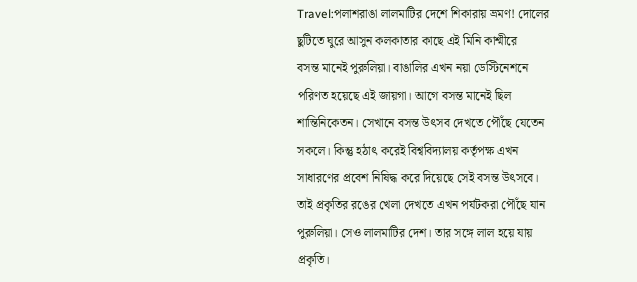Travel:পলাশরাঙা লালমাটির দেশে শিকারায় ভ্রমণ! দোলের ছুটিতে ঘুরে আসুন কলকাতার কাছে এই মিনি কাশ্মীরে
বসন্ত মানেই পুরুলিয়া। বাঙালির এখন নয়া ডেস্টিনেশনে পরিণত হয়েছে এই জায়গা। আগে বসন্ত মানেই ছিল শান্তিনিকেতন। সেখানে বসন্ত উৎসব দেখতে পৌঁছে যেতেন সকলে। কিন্তু হঠাৎ করেই বিশ্ববিদ্যালয় কর্তৃপক্ষ এখন সাধারণের প্রবেশ নিষিদ্ধ করে দিয়েছে সেই বসন্ত উৎসবে।
তাই প্রকৃতির রঙের খেলা দেখতে এখন পর্যটকরা পৌঁছে যান পুরুলিয়া। সেও লালমাটির দেশ। তার সঙ্গে লাল হয়ে যায় প্রকৃতি।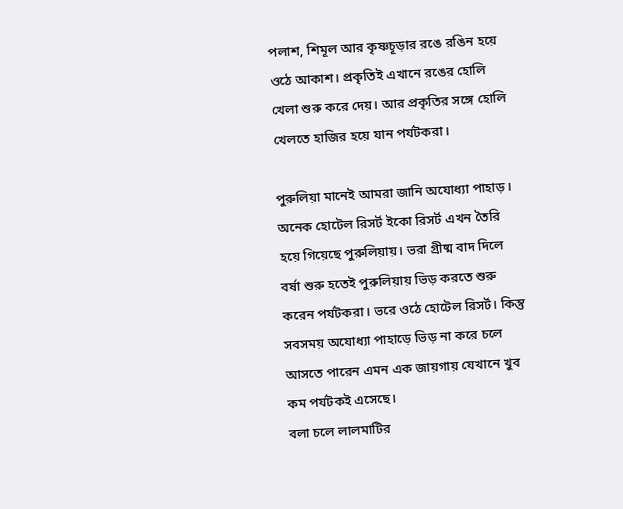পলাশ, শিমূল আর কৃষ্ণচূড়ার রঙে রঙিন হয়ে ওঠে আকাশ। প্রকৃতিই এখানে রঙের হোলি খেলা শুরু করে দেয়। আর প্রকৃতির সঙ্গে হোলি খেলতে হাজির হয়ে যান পর্যটকরা।

পুরুলিয়া মানেই আমরা জানি অযোধ্যা পাহাড়। অনেক হোটেল রিসর্ট ইকো রিসর্ট এখন তৈরি হয়ে গিয়েছে পুরুলিয়ায়। ভরা গ্রীষ্ম বাদ দিলে বর্ষা শুরু হতেই পুরুলিয়ায় ভিড় করতে শুরু করেন পর্যটকরা। ভরে ওঠে হোটেল রিসর্ট। কিন্তু সবসময় অযোধ্যা পাহাড়ে ভিড় না করে চলে আসতে পারেন এমন এক জায়গায় যেখানে খুব কম পর্যটকই এসেছে।
বলা চলে লালমাটির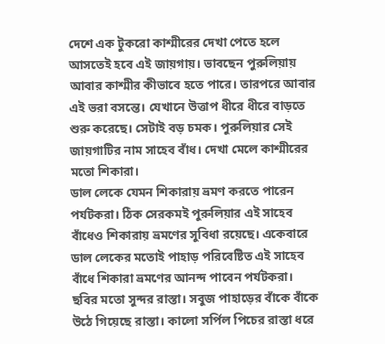দেশে এক টুকরো কাশ্মীরের দেখা পেতে হলে আসতেই হবে এই জায়গায়। ভাবছেন পুরুলিয়ায় আবার কাশ্মীর কীভাবে হতে পারে। তারপরে আবার এই ভরা বসন্তে। যেখানে উত্তাপ ধীরে ধীরে বাড়তে শুরু করেছে। সেটাই বড় চমক। পুরুলিয়ার সেই জায়গাটির নাম সাহেব বাঁধ। দেখা মেলে কাশ্মীরের মতো শিকারা।
ডাল লেকে যেমন শিকারায় ভ্রমণ করতে পারেন পর্যটকরা। ঠিক সেরকমই পুরুলিয়ার এই সাহেব বাঁধেও শিকারায় ভ্রমণের সুবিধা রয়েছে। একেবারে ডাল লেকের মতোই পাহাড় পরিবেষ্টিত এই সাহেব বাঁধে শিকারা ভ্রমণের আনন্দ পাবেন পর্যটকরা। ছবির মতো সুন্দর রাস্তা। সবুজ পাহাড়ের বাঁকে বাঁকে উঠে গিয়েছে রাস্তা। কালো সর্পিল পিচের রাস্তা ধরে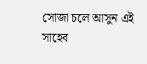সোজা চলে আসুন এই সাহেব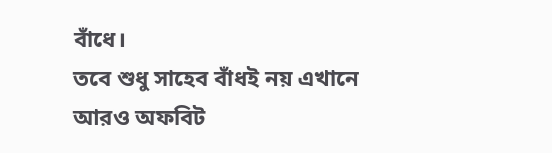বাঁধে।
তবে শুধু সাহেব বাঁধই নয় এখানে আরও অফবিট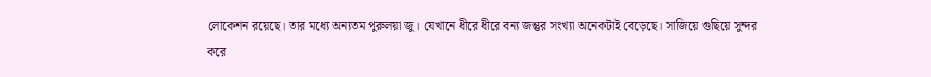লোকেশন রয়েছে। তার মধ্যে অন্যতম পুরুলয়া জু। যেখানে ধীরে ধীরে বন্য জন্তুর সংখ্যা অনেকটাই বেড়েছে। সাজিয়ে গুছিয়ে সুন্দর করে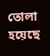তোলা হয়েছে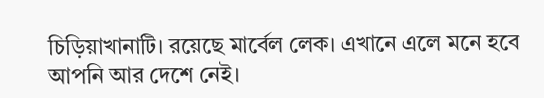চিড়িয়াখানাটি। রয়েছে মার্বেল লেক। এখানে এলে মনে হবে আপনি আর দেশে নেই।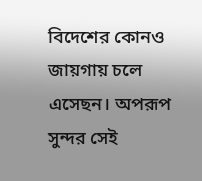বিদেশের কোনও জায়গায় চলে এসেছন। অপরূপ সুন্দর সেই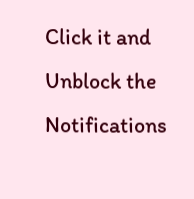Click it and Unblock the Notifications